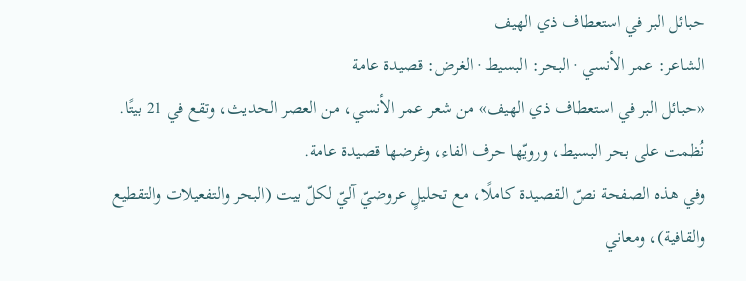حبائل البر في استعطاف ذي الهيف
الشاعر: عمر الأنسي · البحر: البسيط · الغرض: قصيدة عامة
«حبائل البر في استعطاف ذي الهيف» من شعر عمر الأنسي، من العصر الحديث، وتقع في 21 بيتًا. نُظمت على بحر البسيط، ورويّها حرف الفاء، وغرضها قصيدة عامة.
وفي هذه الصفحة نصّ القصيدة كاملًا، مع تحليلٍ عروضيّ آليّ لكلّ بيت (البحر والتفعيلات والتقطيع والقافية)، ومعاني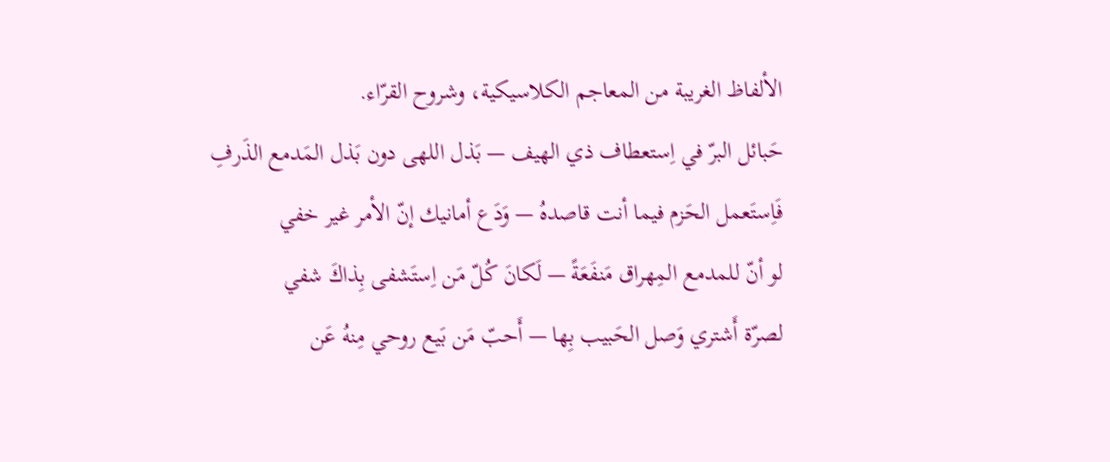الألفاظ الغريبة من المعاجم الكلاسيكية، وشروح القرّاء.
حَبائل البرّ في اِستعطاف ذي الهيف — بَذل اللهى دون بَذل المَدمع الذَرفِ
فَاِستَعمل الحَزم فيما أنت قاصدهُ — وَدَع أمانيك إنّ الأمر غير خفي
لو أنّ للمدمع المِهراق مَنفَعَةً — لَكانَ كُلّ مَن اِستَشفى بِذاكَ شفي
لصرّة أَشتري وَصل الحَبيب بِها — أَحبّ مَن بَيع روحي مِنهُ عَن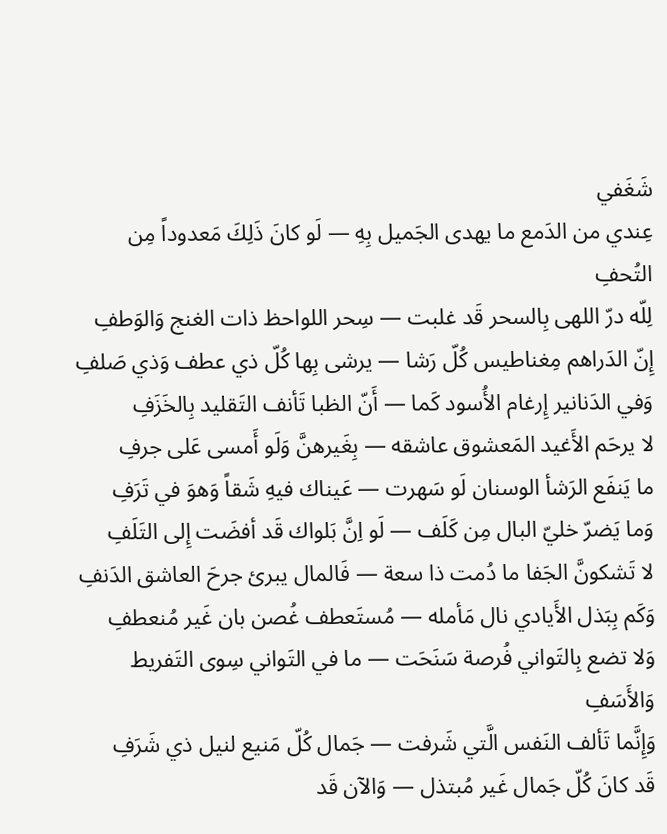شَغَفي
عِندي من الدَمع ما يهدى الجَميل بِهِ — لَو كانَ ذَلِكَ مَعدوداً مِن التُحفِ
لِلّه درّ اللهى بِالسحر قَد غلبت — سِحر اللواحظ ذات الغنج وَالوَطفِ
إِنّ الدَراهم مِغناطيس كُلّ رَشا — يرشى بِها كُلّ ذي عطف وَذي صَلفِ
وَفي الدَنانير إِرغام الأُسود كَما — أَنّ الظبا تَأنف التَقليد بِالخَزَفِ
لا يرحَم الأَغيد المَعشوق عاشقه — بِغَيرهنَّ وَلَو أَمسى عَلى جرفِ
ما يَنفَع الرَشأ الوسنان لَو سَهرت — عَيناك فيهِ شَقاً وَهوَ في تَرَفِ
وَما يَضرّ خليّ البال مِن كَلَف — لَو اِنَّ بَلواك قَد أفضَت إِلى التَلَفِ
لا تَشكونَّ الجَفا ما دُمت ذا سعة — فَالمال يبرئ جرحَ العاشق الدَنفِ
وَكَم بِبَذل الأَيادي نال مَأمله — مُستَعطف غُصن بان غَير مُنعطفِ
وَلا تضع بِالتَواني فُرصة سَنَحَت — ما في التَواني سِوى التَفريط وَالأَسَفِ
وَإِنَّما تَألف النَفس الَّتي شَرفت — جَمال كُلّ مَنيع لنيل ذي شَرَفِ
قَد كانَ كُلّ جَمال غَير مُبتذل — وَالآن قَد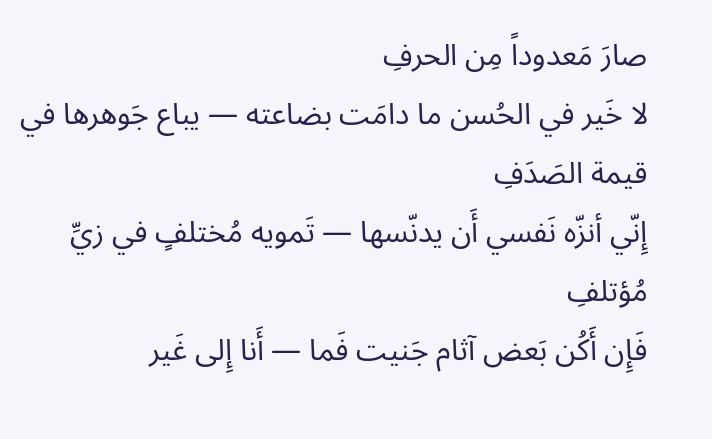صارَ مَعدوداً مِن الحرفِ
لا خَير في الحُسن ما دامَت بضاعته — يباع جَوهرها في قيمة الصَدَفِ
إِنّي أنزّه نَفسي أَن يدنّسها — تَمويه مُختلفٍ في زيِّ مُؤتلفِ
فَإِن أَكُن بَعض آثام جَنيت فَما — أَنا إِلى غَير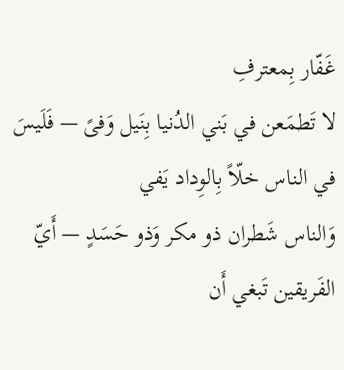غَفّار بِمعترفِ
لا تَطمَعن في بَني الدُنيا بِنَيل وَفىً — فَلَيسَ في الناس خلّاً بِالوِداد يَفي
وَالناس شَطران ذو مكر وَذو حَسَدٍ — أَيّ الفَريقين تَبغي أَن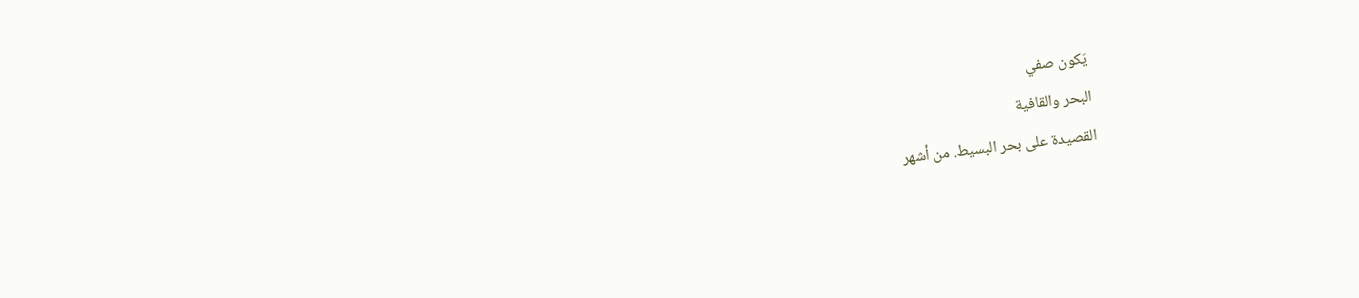يَكون صفي
البحر والقافية
القصيدة على بحر البسيط. من أشهر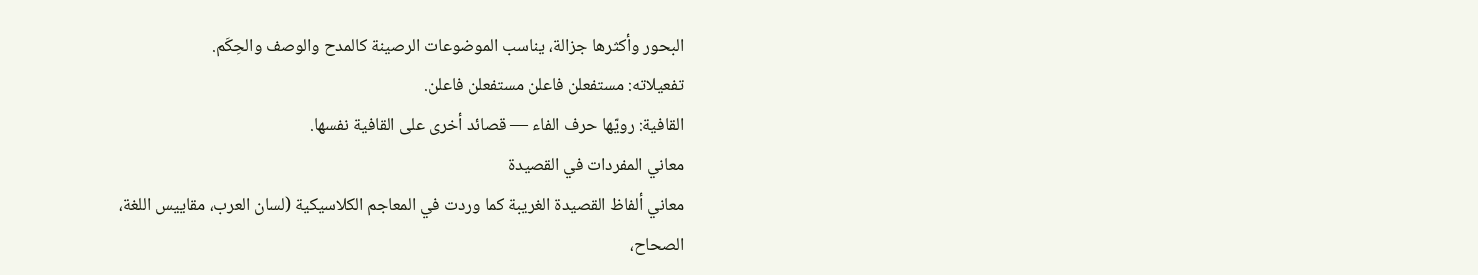البحور وأكثرها جزالة، يناسب الموضوعات الرصينة كالمدح والوصف والحِكَم.
تفعيلاته: مستفعلن فاعلن مستفعلن فاعلن.
القافية: رويّها حرف الفاء — قصائد أخرى على القافية نفسها.
معاني المفردات في القصيدة
معاني ألفاظ القصيدة الغريبة كما وردت في المعاجم الكلاسيكية (لسان العرب، مقاييس اللغة، الصحاح،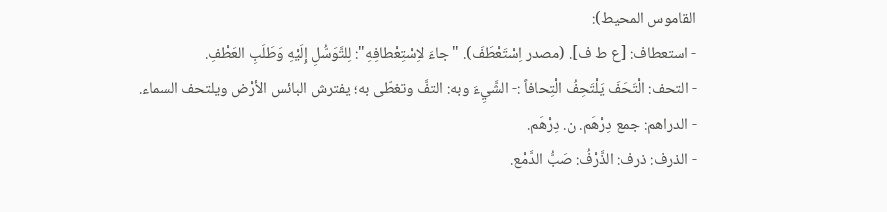القاموس المحيط):
- استعطاف: [ع ط ف]. (مصدر اِسْتَعْطَفَ). "جاءَ لاِسْتِعْطافِهِ": لِلتَّوَسُّلِ إِلَيْهِ وَطَلَبِ العَطْفِ.
- التحف: الْتَحَفَ يَلْتَحِفُ الْتِحافاً :- الشَّيِءَ وبه: التفَّ وتغطّى به؛ يفترش البائس الأرْض ويلتحف السماء.
- الدراهم: جمع دِرْهَم. ن. دِرْهَم.
- الذرف: ذرف: الذَّرْفُ: صَبُّ الدَّمْع.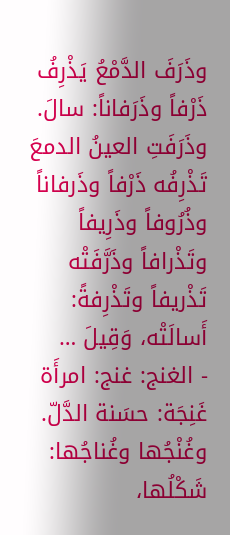وذَرَفَ الدَّمْعُ يَذْرِفُ ذَرْفاً وذَرَفاناً: سالَ. وذَرَفَتِ العينُ الدمعَ تَذْرِفُه ذَرْفاً وذَرفاناً وذُرُوفاً وذَرِيفاً وتَذْرافاً وذَرَّفَتْه تَذْريفاً وتَذْرِفةً: أَسالَتْه، وَقِيلَ …
- الغنج: غنج: امرأَة غَنِجَة: حسَنة الدَّلّ. وغُنْجُها وغُناجُها: شَكْلُها،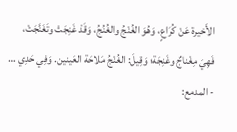الأَخيرة عَنْ كُرَاعٍ، وَهُوَ الغُنْجُ والغُنُجُ، وَقَدْ غَنِجَتْ وتَغَنَّجَتْ، فَهِيَ مِغْناجٌ وغَنِجَة؛ وَقِيلَ: الغُنْجُ مَلاحَة العَينين. وَفِي حَدِي …
- المدمع: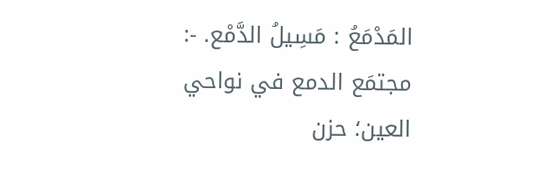المَدْمَعُ : مَسِيلُ الدَّمْع. -: مجتمَع الدمع في نواحي العين؛ حزن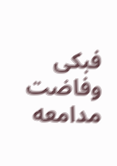فبكى وفاضت مدامعه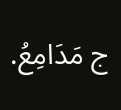ج مَدَامِعُ.